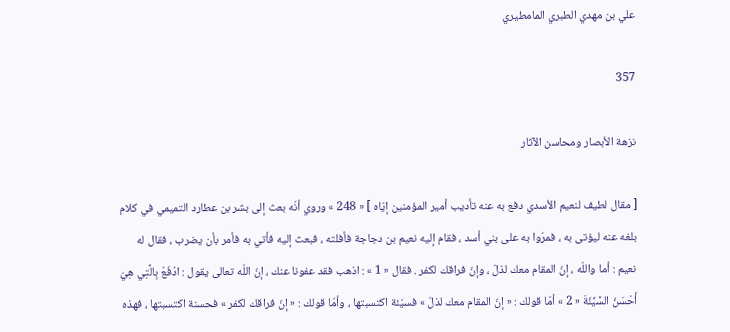علي بن مهدي الطبري المامطيري

357

نزهة الأبصار ومحاسن الآثار

[ مقال لطيف لنعيم الأسدي دفع به عنه تأديب أمير المؤمنين إيّاه ] « 248 » وروي أنّه بعث إلى بشر بن عطارد التميمي في كلام بلغه عنه ليؤتى به ، فمرّوا به على بني أسد ، فقام إليه نعيم بن دجاجة فأفلته ، فبعث إليه فأتي به فأمر بأن يضرب ، فقال له نعيم : أما واللّه ، إنّ المقام معك لذلّ ، وإنّ فراقك لكفر . فقال « 1 » : اذهب فقد عفونا عنك ، إنّ اللّه تعالى يقول : ادْفَعْ بِالَّتِي هِيَ أَحْسَنُ السَّيِّئَةَ « 2 » أمّا قولك : « إنّ المقام معك لذلّ » فسيّئة اكتسبتها ، وأمّا قولك : « إنّ فراقك لكفر » فحسنة اكتسبتها ، فهذه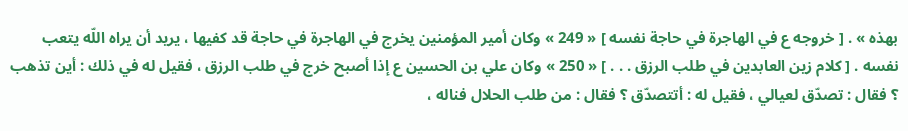بهذه » . [ خروجه ع في الهاجرة في حاجة نفسه ] « 249 » وكان أمير المؤمنين يخرج في الهاجرة في حاجة قد كفيها ، يريد أن يراه اللّه يتعب نفسه . [ كلام زين العابدين في طلب الرزق . . . ] « 250 » وكان علي بن الحسين ع إذا أصبح خرج في طلب الرزق ، فقيل له في ذلك : أين تذهب ؟ فقال : تصدّق لعيالي ، فقيل له : أتتصدّق ؟ فقال : من طلب الحلال فناله ،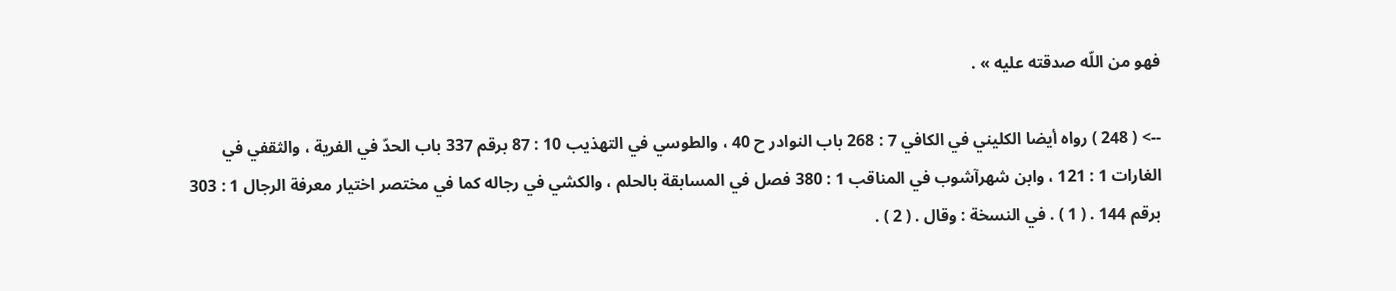فهو من اللّه صدقته عليه » .

--> ( 248 ) رواه أيضا الكليني في الكافي 7 : 268 باب النوادر ح 40 ، والطوسي في التهذيب 10 : 87 برقم 337 باب الحدّ في الفرية ، والثقفي في الغارات 1 : 121 ، وابن شهرآشوب في المناقب 1 : 380 فصل في المسابقة بالحلم ، والكشي في رجاله كما في مختصر اختيار معرفة الرجال 1 : 303 برقم 144 . ( 1 ) . في النسخة : وقال . ( 2 ) .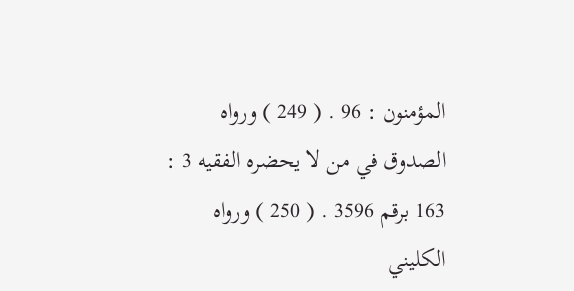المؤمنون : 96 . ( 249 ) ورواه الصدوق في من لا يحضره الفقيه 3 : 163 برقم 3596 . ( 250 ) ورواه الكليني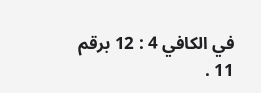في الكافي 4 : 12 برقم 11 .